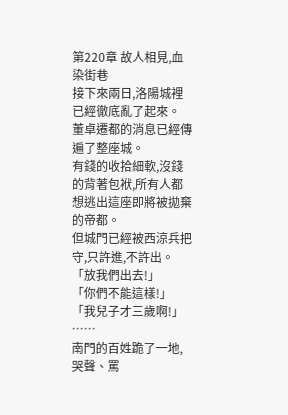第220章 故人相見,血染街巷
接下來兩日,洛陽城裡已經徹底亂了起來。
董卓遷都的消息已經傳遍了整座城。
有錢的收拾細軟,沒錢的背著包袱,所有人都想逃出這座即將被拋棄的帝都。
但城門已經被西涼兵把守,只許進,不許出。
「放我們出去!」
「你們不能這樣!」
「我兒子才三歲啊!」
……
南門的百姓跪了一地,哭聲、罵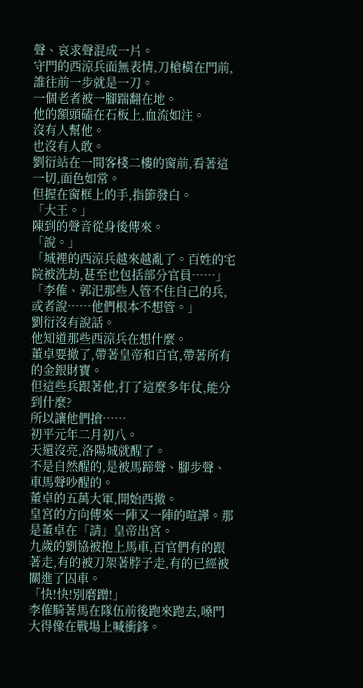聲、哀求聲混成一片。
守門的西涼兵面無表情,刀槍橫在門前,誰往前一步就是一刀。
一個老者被一腳踹翻在地。
他的額頭磕在石板上,血流如注。
沒有人幫他。
也沒有人敢。
劉衍站在一間客棧二樓的窗前,看著這一切,面色如常。
但握在窗框上的手,指節發白。
「大王。」
陳到的聲音從身後傳來。
「說。」
「城裡的西涼兵越來越亂了。百姓的宅院被洗劫,甚至也包括部分官員……」
「李傕、郭汜那些人管不住自己的兵,或者說……他們根本不想管。」
劉衍沒有說話。
他知道那些西涼兵在想什麼。
董卓要撤了,帶著皇帝和百官,帶著所有的金銀財寶。
但這些兵跟著他,打了這麼多年仗,能分到什麼?
所以讓他們搶……
初平元年二月初八。
天還沒亮,洛陽城就醒了。
不是自然醒的,是被馬蹄聲、腳步聲、車馬聲吵醒的。
董卓的五萬大軍,開始西撤。
皇宮的方向傳來一陣又一陣的喧譁。那是董卓在「請」皇帝出宮。
九歲的劉協被抱上馬車,百官們有的跟著走,有的被刀架著脖子走,有的已經被關進了囚車。
「快!快!別磨蹭!」
李傕騎著馬在隊伍前後跑來跑去,嗓門大得像在戰場上喊衝鋒。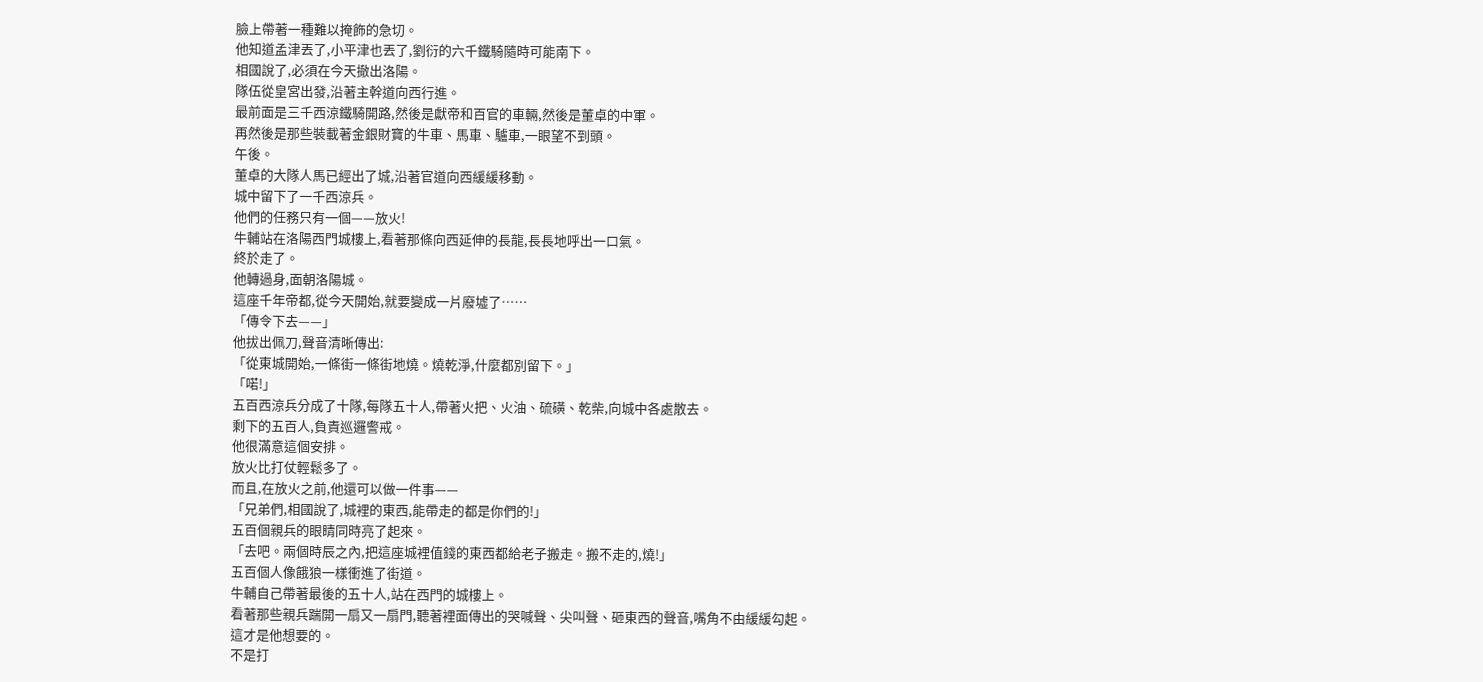臉上帶著一種難以掩飾的急切。
他知道孟津丟了,小平津也丟了,劉衍的六千鐵騎隨時可能南下。
相國說了,必須在今天撤出洛陽。
隊伍從皇宮出發,沿著主幹道向西行進。
最前面是三千西涼鐵騎開路,然後是獻帝和百官的車輛,然後是董卓的中軍。
再然後是那些裝載著金銀財寶的牛車、馬車、驢車,一眼望不到頭。
午後。
董卓的大隊人馬已經出了城,沿著官道向西緩緩移動。
城中留下了一千西涼兵。
他們的任務只有一個——放火!
牛輔站在洛陽西門城樓上,看著那條向西延伸的長龍,長長地呼出一口氣。
終於走了。
他轉過身,面朝洛陽城。
這座千年帝都,從今天開始,就要變成一片廢墟了……
「傳令下去——」
他拔出佩刀,聲音清晰傳出:
「從東城開始,一條街一條街地燒。燒乾淨,什麼都別留下。」
「喏!」
五百西涼兵分成了十隊,每隊五十人,帶著火把、火油、硫磺、乾柴,向城中各處散去。
剩下的五百人,負責巡邏警戒。
他很滿意這個安排。
放火比打仗輕鬆多了。
而且,在放火之前,他還可以做一件事——
「兄弟們,相國說了,城裡的東西,能帶走的都是你們的!」
五百個親兵的眼睛同時亮了起來。
「去吧。兩個時辰之內,把這座城裡值錢的東西都給老子搬走。搬不走的,燒!」
五百個人像餓狼一樣衝進了街道。
牛輔自己帶著最後的五十人,站在西門的城樓上。
看著那些親兵踹開一扇又一扇門,聽著裡面傳出的哭喊聲、尖叫聲、砸東西的聲音,嘴角不由緩緩勾起。
這才是他想要的。
不是打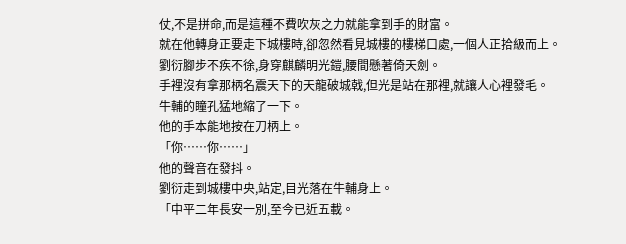仗,不是拼命,而是這種不費吹灰之力就能拿到手的財富。
就在他轉身正要走下城樓時,卻忽然看見城樓的樓梯口處,一個人正拾級而上。
劉衍腳步不疾不徐,身穿麒麟明光鎧,腰間懸著倚天劍。
手裡沒有拿那柄名震天下的天龍破城戟,但光是站在那裡,就讓人心裡發毛。
牛輔的瞳孔猛地縮了一下。
他的手本能地按在刀柄上。
「你……你……」
他的聲音在發抖。
劉衍走到城樓中央,站定,目光落在牛輔身上。
「中平二年長安一別,至今已近五載。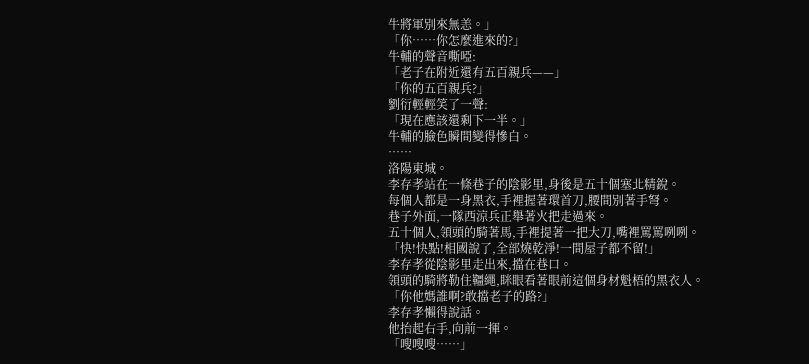牛將軍別來無恙。」
「你……你怎麼進來的?」
牛輔的聲音嘶啞:
「老子在附近還有五百親兵——」
「你的五百親兵?」
劉衍輕輕笑了一聲:
「現在應該還剩下一半。」
牛輔的臉色瞬間變得慘白。
……
洛陽東城。
李存孝站在一條巷子的陰影里,身後是五十個塞北精銳。
每個人都是一身黑衣,手裡握著環首刀,腰間別著手弩。
巷子外面,一隊西涼兵正舉著火把走過來。
五十個人,領頭的騎著馬,手裡提著一把大刀,嘴裡罵罵咧咧。
「快!快點!相國說了,全部燒乾淨!一間屋子都不留!」
李存孝從陰影里走出來,擋在巷口。
領頭的騎將勒住韁繩,眯眼看著眼前這個身材魁梧的黑衣人。
「你他媽誰啊?敢擋老子的路?」
李存孝懶得說話。
他抬起右手,向前一揮。
「嗖嗖嗖……」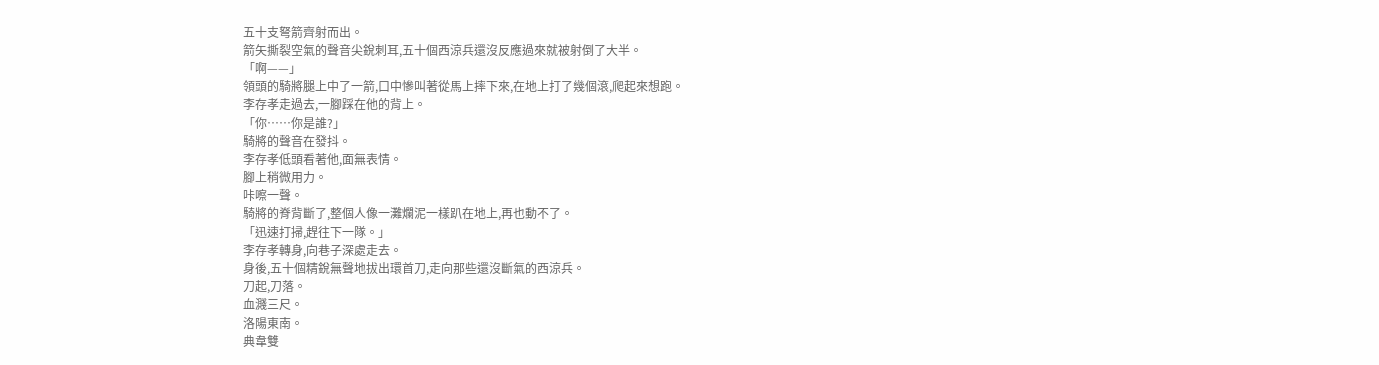五十支弩箭齊射而出。
箭矢撕裂空氣的聲音尖銳刺耳,五十個西涼兵還沒反應過來就被射倒了大半。
「啊——」
領頭的騎將腿上中了一箭,口中慘叫著從馬上摔下來,在地上打了幾個滾,爬起來想跑。
李存孝走過去,一腳踩在他的背上。
「你……你是誰?」
騎將的聲音在發抖。
李存孝低頭看著他,面無表情。
腳上稍微用力。
咔嚓一聲。
騎將的脊背斷了,整個人像一灘爛泥一樣趴在地上,再也動不了。
「迅速打掃,趕往下一隊。」
李存孝轉身,向巷子深處走去。
身後,五十個精銳無聲地拔出環首刀,走向那些還沒斷氣的西涼兵。
刀起,刀落。
血濺三尺。
洛陽東南。
典韋雙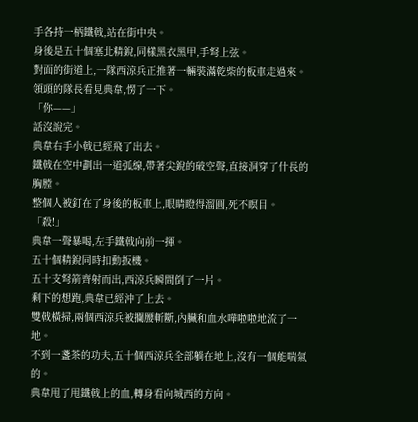手各持一柄鐵戟,站在街中央。
身後是五十個塞北精銳,同樣黑衣黑甲,手弩上弦。
對面的街道上,一隊西涼兵正推著一輛裝滿乾柴的板車走過來。
領頭的隊長看見典韋,愣了一下。
「你——」
話沒說完。
典韋右手小戟已經飛了出去。
鐵戟在空中劃出一道弧線,帶著尖銳的破空聲,直接洞穿了什長的胸膛。
整個人被釘在了身後的板車上,眼睛瞪得溜圓,死不瞑目。
「殺!」
典韋一聲暴喝,左手鐵戟向前一揮。
五十個精銳同時扣動扳機。
五十支弩箭齊射而出,西涼兵瞬間倒了一片。
剩下的想跑,典韋已經沖了上去。
雙戟橫掃,兩個西涼兵被攔腰斬斷,內臟和血水嘩啦啦地流了一地。
不到一盞茶的功夫,五十個西涼兵全部躺在地上,沒有一個能喘氣的。
典韋甩了甩鐵戟上的血,轉身看向城西的方向。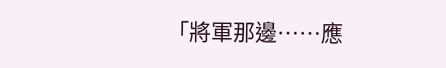「將軍那邊……應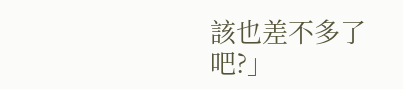該也差不多了吧?」